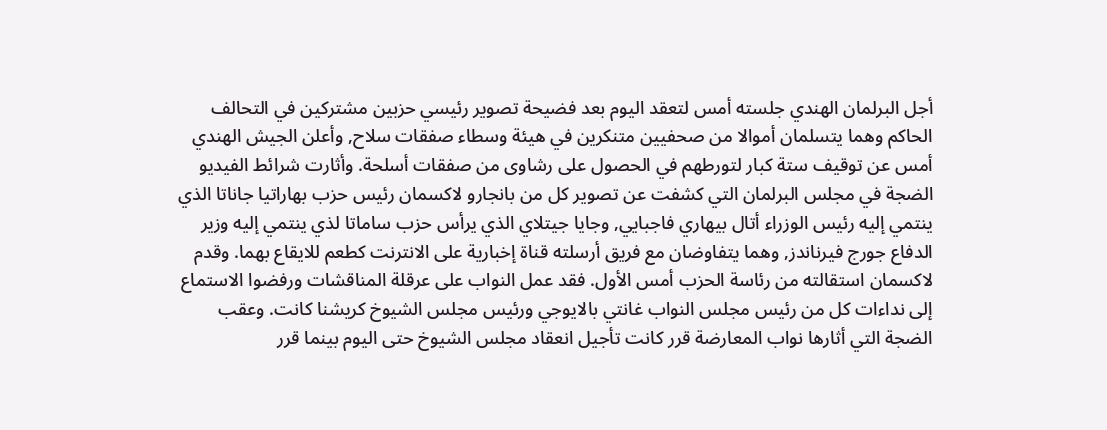أجل البرلمان الهندي جلسته أمس لتعقد اليوم بعد فضيحة تصوير رئيسي حزبين مشتركين في التحالف الحاكم وهما يتسلمان أموالا من صحفيين متنكرين في هيئة وسطاء صفقات سلاح, وأعلن الجيش الهندي أمس عن توقيف ستة كبار لتورطهم في الحصول على رشاوى من صفقات أسلحة. وأثارت شرائط الفيديو الضجة في مجلس البرلمان التي كشفت عن تصوير كل من بانجارو لاكسمان رئيس حزب بهاراتيا جاناتا الذي ينتمي إليه رئيس الوزراء أتال بيهاري فاجبايي, وجايا جيتلاي الذي يرأس حزب ساماتا لذي ينتمي إليه وزير الدفاع جورج فيرناندز, وهما يتفاوضان مع فريق أرسلته قناة إخبارية على الانترنت كطعم للايقاع بهما. وقدم لاكسمان استقالته من رئاسة الحزب أمس الأول. فقد عمل النواب على عرقلة المناقشات ورفضوا الاستماع إلى نداءات كل من رئيس مجلس النواب غانتي بالايوجي ورئيس مجلس الشيوخ كريشنا كانت. وعقب الضجة التي أثارها نواب المعارضة قرر كانت تأجيل انعقاد مجلس الشيوخ حتى اليوم بينما قرر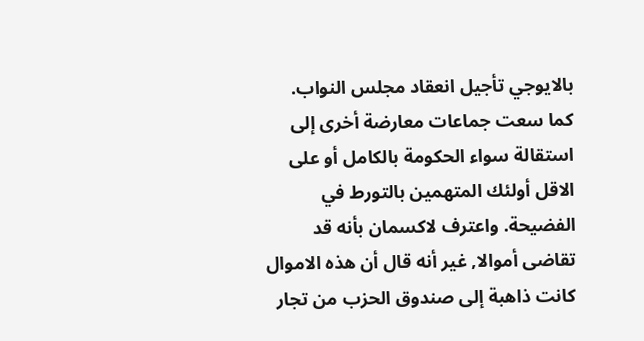بالايوجي تأجيل انعقاد مجلس النواب. كما سعت جماعات معارضة أخرى إلى استقالة سواء الحكومة بالكامل أو على الاقل أولئك المتهمين بالتورط في الفضيحة. واعترف لاكسمان بأنه قد تقاضى أموالا, غير أنه قال أن هذه الاموال كانت ذاهبة إلى صندوق الحزب من تجار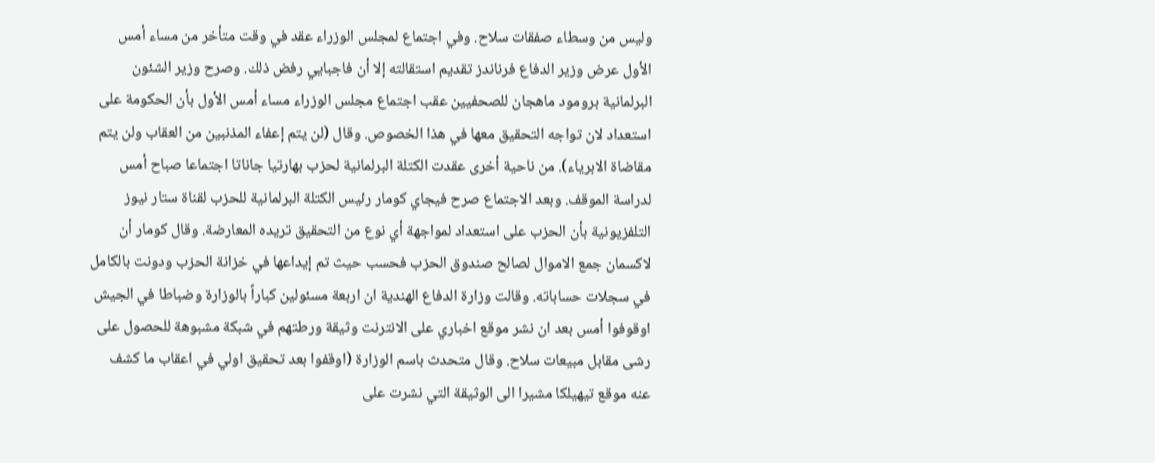وليس من وسطاء صفقات سلاح. وفي اجتماع لمجلس الوزراء عقد في وقت متأخر من مساء أمس الأول عرض وزير الدفاع فرناندز تقديم استقالته إلا أن فاجبايي رفض ذلك. وصرح وزير الشئون البرلمانية برومود ماهجان للصحفيين عقب اجتماع مجلس الوزراء مساء أمس الأول بأن الحكومة على استعداد لان تواجه التحقيق معها في هذا الخصوص. وقال (لن يتم إعفاء المذنبين من العقاب ولن يتم مقاضاة الابرياء). من ناحية أخرى عقدت الكتلة البرلمانية لحزب بهارتيا جاناتا اجتماعا صباح أمس لدراسة الموقف. وبعد الاجتماع صرح فيجاي كومار رئيس الكتلة البرلمانية للحزب لقناة ستار نيوز التلفزيونية بأن الحزب على استعداد لمواجهة أي نوع من التحقيق تريده المعارضة. وقال كومار أن لاكسمان جمع الاموال لصالح صندوق الحزب فحسب حيث تم إيداعها في خزانة الحزب ودونت بالكامل في سجلات حساباته. وقالت وزارة الدفاع الهندية ان اربعة مسئولين كباراً بالوزارة وضباطا في الجيش اوقوفوا أمس بعد ان نشر موقع اخباري على الانترنت وثيقة ورطتهم في شبكة مشبوهة للحصول على رشى مقابل مبيعات سلاح. وقال متحدث باسم الوزارة (اوقفوا بعد تحقيق اولي في اعقاب ما كشف عنه موقع تيهيلكا مشيرا الى الوثيقة التي نشرت على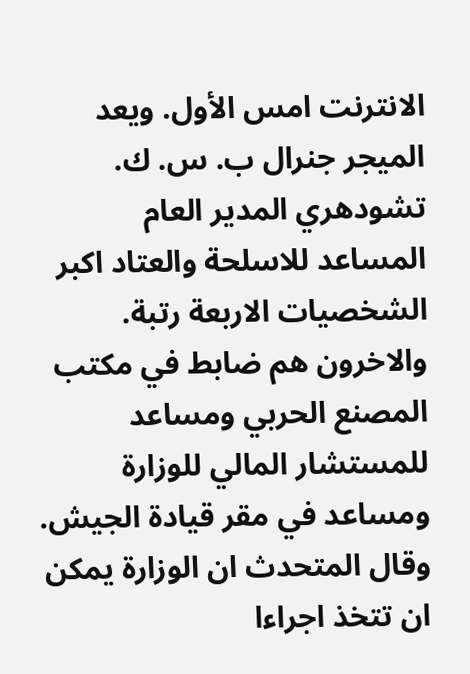الانترنت امس الأول. ويعد الميجر جنرال ب. س. ك. تشودهري المدير العام المساعد للاسلحة والعتاد اكبر الشخصيات الاربعة رتبة. والاخرون هم ضابط في مكتب المصنع الحربي ومساعد للمستشار المالي للوزارة ومساعد في مقر قيادة الجيش. وقال المتحدث ان الوزارة يمكن ان تتخذ اجراءا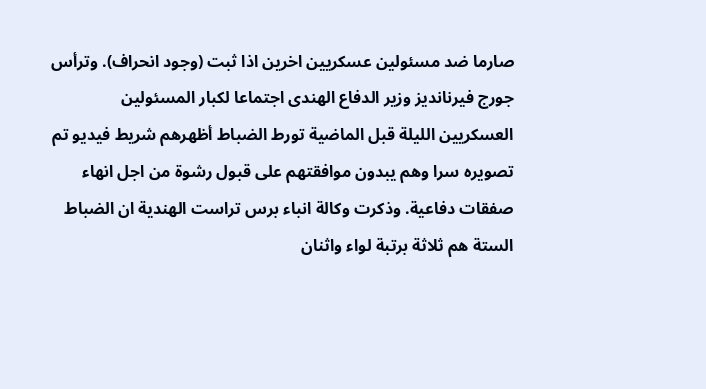صارما ضد مسئولين عسكريين اخرين اذا ثبت (وجود انحراف). وترأس جورج فيرنانديز وزير الدفاع الهندى اجتماعا لكبار المسئولين العسكريين الليلة قبل الماضية تورط الضباط أظهرهم شريط فيديو تم تصويره سرا وهم يبدون موافقتهم على قبول رشوة من اجل انهاء صفقات دفاعية. وذكرت وكالة انباء برس تراست الهندية ان الضباط الستة هم ثلاثة برتبة لواء واثنان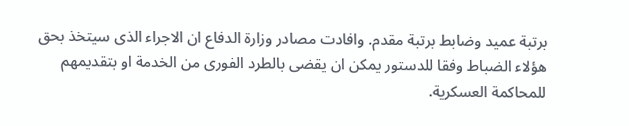برتبة عميد وضابط برتبة مقدم. وافادت مصادر وزارة الدفاع ان الاجراء الذى سيتخذ بحق هؤلاء الضباط وفقا للدستور يمكن ان يقضى بالطرد الفورى من الخدمة او بتقديمهم للمحاكمة العسكرية.